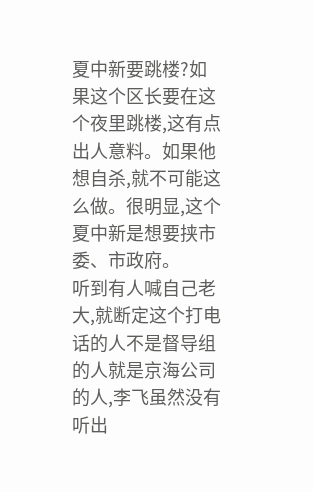夏中新要跳楼?如果这个区长要在这个夜里跳楼,这有点出人意料。如果他想自杀,就不可能这么做。很明显,这个夏中新是想要挟市委、市政府。
听到有人喊自己老大,就断定这个打电话的人不是督导组的人就是京海公司的人,李飞虽然没有听出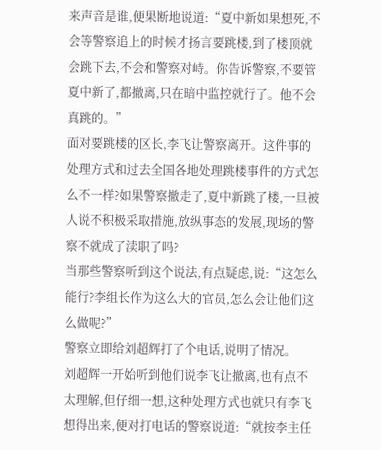来声音是谁,便果断地说道:“夏中新如果想死,不会等警察追上的时候才扬言要跳楼,到了楼顶就会跳下去,不会和警察对峙。你告诉警察,不要管夏中新了,都撤离,只在暗中监控就行了。他不会真跳的。”
面对要跳楼的区长,李飞让警察离开。这件事的处理方式和过去全国各地处理跳楼事件的方式怎么不一样?如果警察撤走了,夏中新跳了楼,一旦被人说不积极采取措施,放纵事态的发展,现场的警察不就成了渎职了吗?
当那些警察听到这个说法,有点疑虑,说:“这怎么能行?李组长作为这么大的官员,怎么会让他们这么做呢?”
警察立即给刘超辉打了个电话,说明了情况。
刘超辉一开始听到他们说李飞让撤离,也有点不太理解,但仔细一想,这种处理方式也就只有李飞想得出来,便对打电话的警察说道:“就按李主任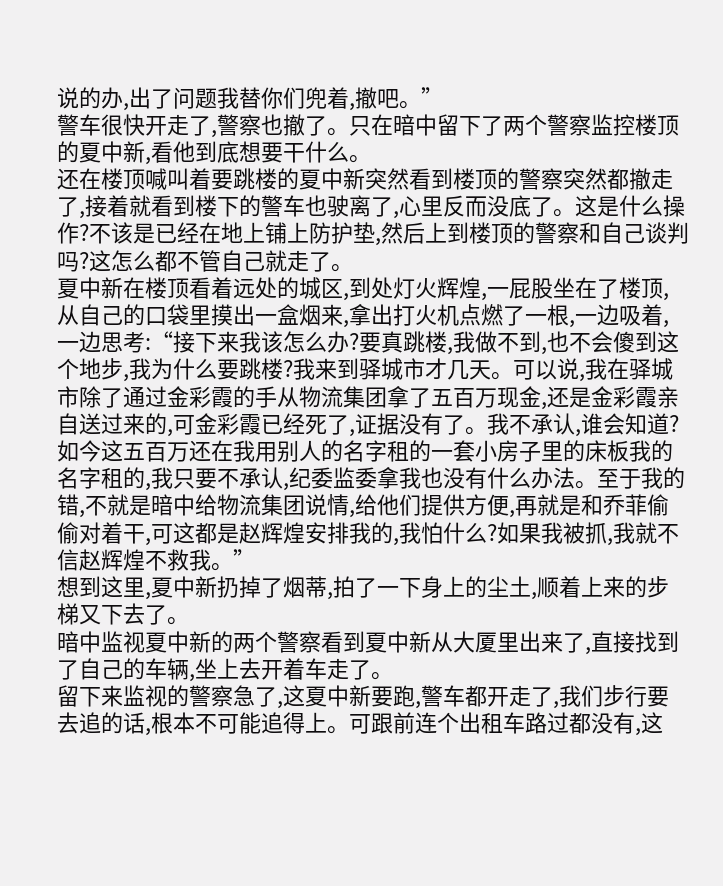说的办,出了问题我替你们兜着,撤吧。”
警车很快开走了,警察也撤了。只在暗中留下了两个警察监控楼顶的夏中新,看他到底想要干什么。
还在楼顶喊叫着要跳楼的夏中新突然看到楼顶的警察突然都撤走了,接着就看到楼下的警车也驶离了,心里反而没底了。这是什么操作?不该是已经在地上铺上防护垫,然后上到楼顶的警察和自己谈判吗?这怎么都不管自己就走了。
夏中新在楼顶看着远处的城区,到处灯火辉煌,一屁股坐在了楼顶,从自己的口袋里摸出一盒烟来,拿出打火机点燃了一根,一边吸着,一边思考:“接下来我该怎么办?要真跳楼,我做不到,也不会傻到这个地步,我为什么要跳楼?我来到驿城市才几天。可以说,我在驿城市除了通过金彩霞的手从物流集团拿了五百万现金,还是金彩霞亲自送过来的,可金彩霞已经死了,证据没有了。我不承认,谁会知道?如今这五百万还在我用别人的名字租的一套小房子里的床板我的名字租的,我只要不承认,纪委监委拿我也没有什么办法。至于我的错,不就是暗中给物流集团说情,给他们提供方便,再就是和乔菲偷偷对着干,可这都是赵辉煌安排我的,我怕什么?如果我被抓,我就不信赵辉煌不救我。”
想到这里,夏中新扔掉了烟蒂,拍了一下身上的尘土,顺着上来的步梯又下去了。
暗中监视夏中新的两个警察看到夏中新从大厦里出来了,直接找到了自己的车辆,坐上去开着车走了。
留下来监视的警察急了,这夏中新要跑,警车都开走了,我们步行要去追的话,根本不可能追得上。可跟前连个出租车路过都没有,这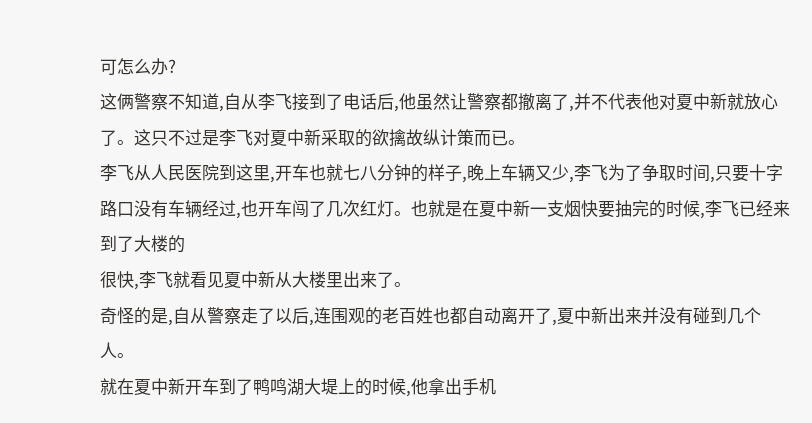可怎么办?
这俩警察不知道,自从李飞接到了电话后,他虽然让警察都撤离了,并不代表他对夏中新就放心了。这只不过是李飞对夏中新采取的欲擒故纵计策而已。
李飞从人民医院到这里,开车也就七八分钟的样子,晚上车辆又少,李飞为了争取时间,只要十字路口没有车辆经过,也开车闯了几次红灯。也就是在夏中新一支烟快要抽完的时候,李飞已经来到了大楼的
很快,李飞就看见夏中新从大楼里出来了。
奇怪的是,自从警察走了以后,连围观的老百姓也都自动离开了,夏中新出来并没有碰到几个人。
就在夏中新开车到了鸭鸣湖大堤上的时候,他拿出手机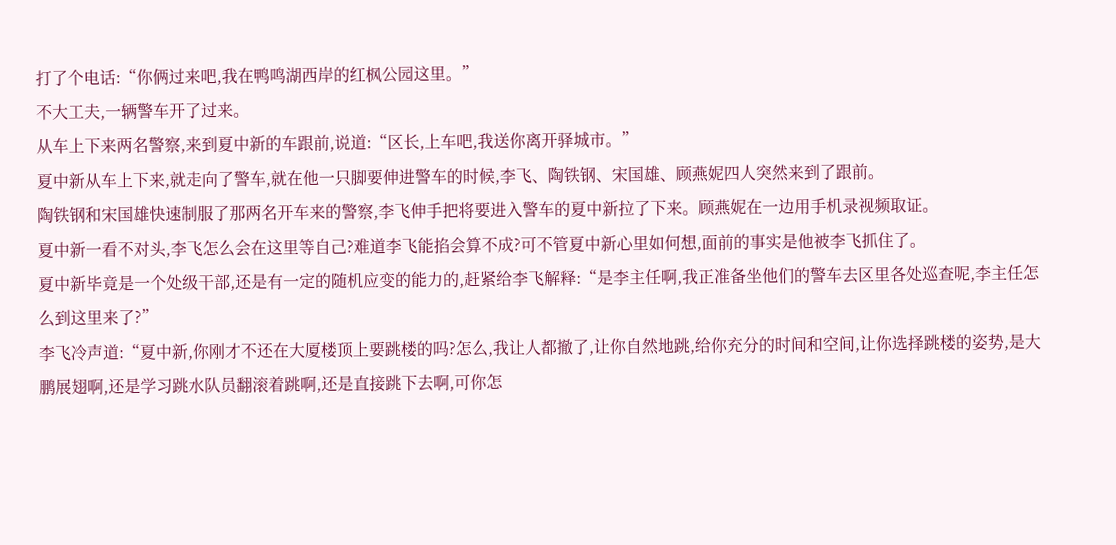打了个电话:“你俩过来吧,我在鸭鸣湖西岸的红枫公园这里。”
不大工夫,一辆警车开了过来。
从车上下来两名警察,来到夏中新的车跟前,说道:“区长,上车吧,我送你离开驿城市。”
夏中新从车上下来,就走向了警车,就在他一只脚要伸进警车的时候,李飞、陶铁钢、宋国雄、顾燕妮四人突然来到了跟前。
陶铁钢和宋国雄快速制服了那两名开车来的警察,李飞伸手把将要进入警车的夏中新拉了下来。顾燕妮在一边用手机录视频取证。
夏中新一看不对头,李飞怎么会在这里等自己?难道李飞能掐会算不成?可不管夏中新心里如何想,面前的事实是他被李飞抓住了。
夏中新毕竟是一个处级干部,还是有一定的随机应变的能力的,赶紧给李飞解释:“是李主任啊,我正准备坐他们的警车去区里各处巡查呢,李主任怎么到这里来了?”
李飞冷声道:“夏中新,你刚才不还在大厦楼顶上要跳楼的吗?怎么,我让人都撤了,让你自然地跳,给你充分的时间和空间,让你选择跳楼的姿势,是大鹏展翅啊,还是学习跳水队员翻滚着跳啊,还是直接跳下去啊,可你怎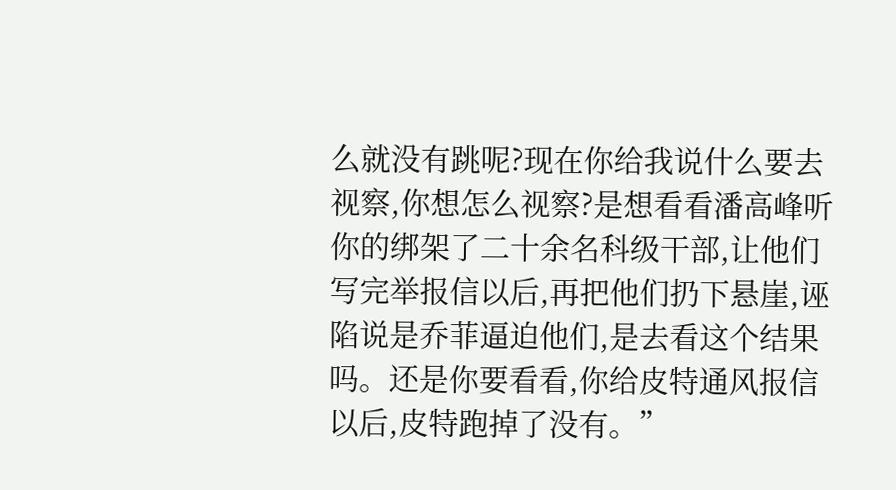么就没有跳呢?现在你给我说什么要去视察,你想怎么视察?是想看看潘高峰听你的绑架了二十余名科级干部,让他们写完举报信以后,再把他们扔下悬崖,诬陷说是乔菲逼迫他们,是去看这个结果吗。还是你要看看,你给皮特通风报信以后,皮特跑掉了没有。”